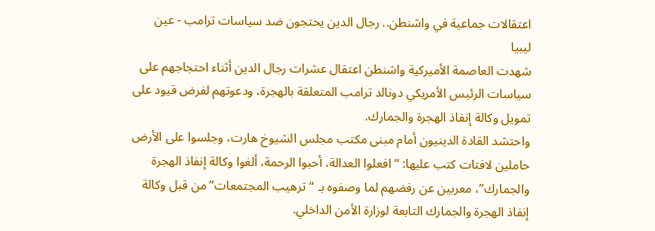اعتقالات جماعية في واشنطن.. رجال الدين يحتجون ضد سياسات ترامب - عين ليبيا
شهدت العاصمة الأميركية واشنطن اعتقال عشرات رجال الدين أثناء احتجاجهم على سياسات الرئيس الأمريكي دونالد ترامب المتعلقة بالهجرة، ودعوتهم لفرض قيود على تمويل وكالة إنفاذ الهجرة والجمارك.
واحتشد القادة الدينيون أمام مبنى مكتب مجلس الشيوخ هارت، وجلسوا على الأرض حاملين لافتات كتب عليها: “افعلوا العدالة، أحبوا الرحمة، ألغوا وكالة إنفاذ الهجرة والجمارك”، معربين عن رفضهم لما وصفوه بـ “ترهيب المجتمعات” من قبل وكالة إنفاذ الهجرة والجمارك التابعة لوزارة الأمن الداخلي.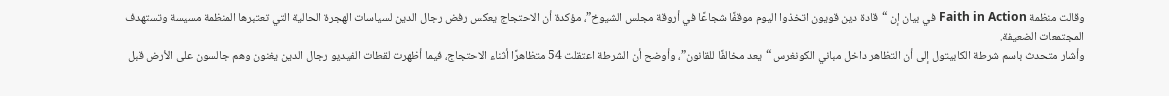وقالت منظمة Faith in Action في بيان إن “قادة دين قويون اتخذوا اليوم موقفًا شجاعًا في أروقة مجلس الشيوخ”، مؤكدة أن الاحتجاج يعكس رفض رجال الدين لسياسات الهجرة الحالية التي تعتبرها المنظمة مسيسة وتستهدف المجتمعات الضعيفة.
وأشار متحدث باسم شرطة الكابيتول إلى أن التظاهر داخل مباني الكونغرس “يعد مخالفًا للقانون”، وأوضح أن الشرطة اعتقلت 54 متظاهرًا أثناء الاحتجاج، فيما أظهرت لقطات الفيديو رجال الدين يغنون وهم جالسون على الأرض قبل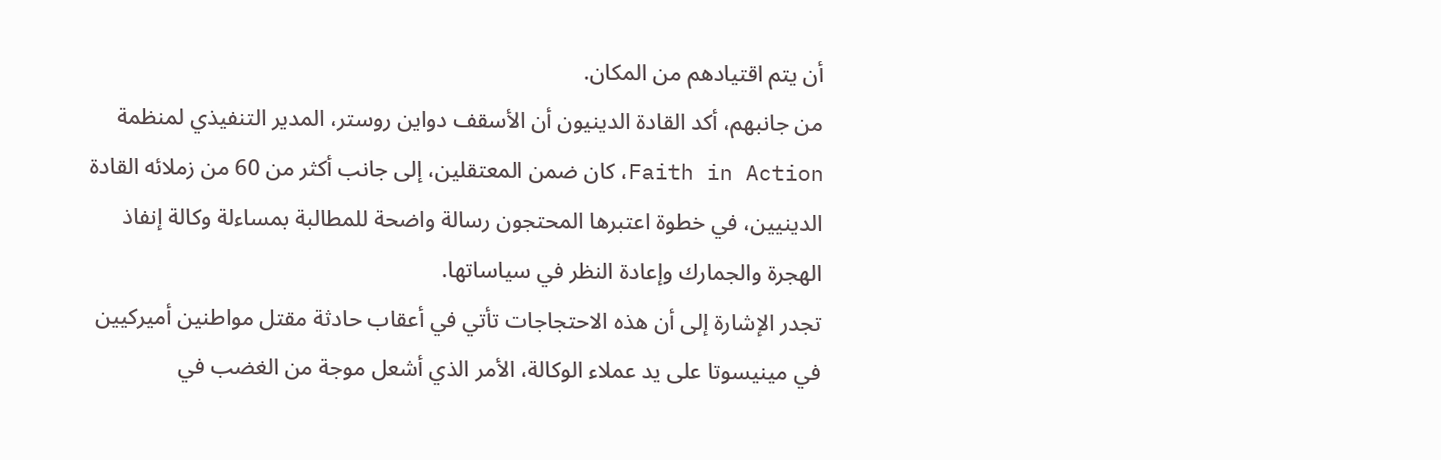أن يتم اقتيادهم من المكان.
من جانبهم، أكد القادة الدينيون أن الأسقف دواين روستر، المدير التنفيذي لمنظمة Faith in Action، كان ضمن المعتقلين، إلى جانب أكثر من 60 من زملائه القادة الدينيين، في خطوة اعتبرها المحتجون رسالة واضحة للمطالبة بمساءلة وكالة إنفاذ الهجرة والجمارك وإعادة النظر في سياساتها.
تجدر الإشارة إلى أن هذه الاحتجاجات تأتي في أعقاب حادثة مقتل مواطنين أميركيين في مينيسوتا على يد عملاء الوكالة، الأمر الذي أشعل موجة من الغضب في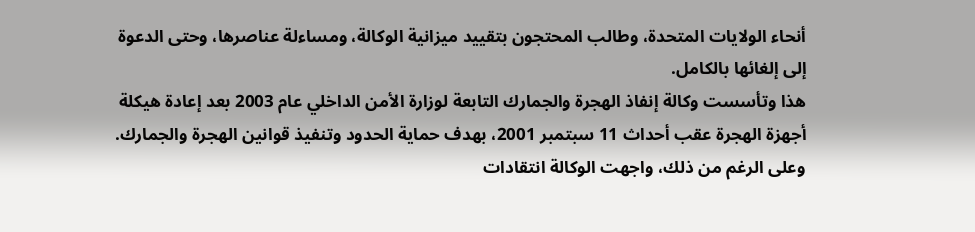أنحاء الولايات المتحدة، وطالب المحتجون بتقييد ميزانية الوكالة، ومساءلة عناصرها، وحتى الدعوة إلى إلغائها بالكامل.
هذا وتأسست وكالة إنفاذ الهجرة والجمارك التابعة لوزارة الأمن الداخلي عام 2003 بعد إعادة هيكلة أجهزة الهجرة عقب أحداث 11 سبتمبر 2001، بهدف حماية الحدود وتنفيذ قوانين الهجرة والجمارك.
وعلى الرغم من ذلك، واجهت الوكالة انتقادات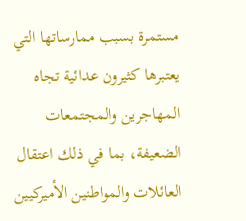مستمرة بسبب ممارساتها التي يعتبرها كثيرون عدائية تجاه المهاجرين والمجتمعات الضعيفة، بما في ذلك اعتقال العائلات والمواطنين الأميركيين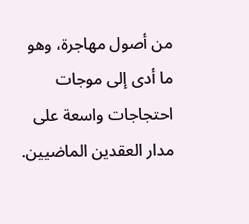من أصول مهاجرة، وهو ما أدى إلى موجات احتجاجات واسعة على مدار العقدين الماضيين.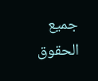جميع الحقوق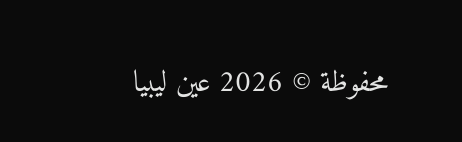محفوظة © 2026 عين ليبيا